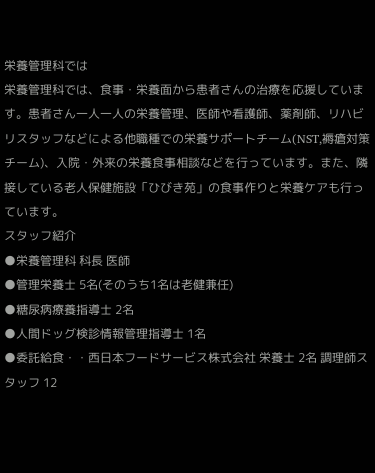栄養管理科では
栄養管理科では、食事・栄養面から患者さんの治療を応援しています。患者さん一人一人の栄養管理、医師や看護師、薬剤師、リハビリスタッフなどによる他職種での栄養サポートチーム(NST,褥瘡対策チーム)、入院・外来の栄養食事相談などを行っています。また、隣接している老人保健施設「ひびき苑」の食事作りと栄養ケアも行っています。
スタッフ紹介
●栄養管理科 科長 医師
●管理栄養士 5名(そのうち1名は老健兼任)
●糖尿病療養指導士 2名
●人間ドッグ検診情報管理指導士 1名
●委託給食・・西日本フードサービス株式会社 栄養士 2名 調理師スタッフ 12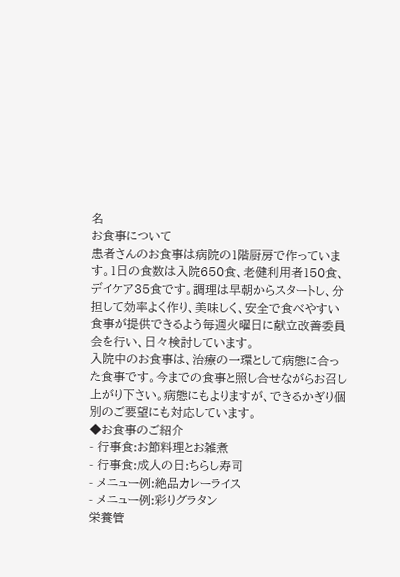名
お食事について
患者さんのお食事は病院の1階厨房で作っています。1日の食数は入院650食、老健利用者150食、デイケア35食です。調理は早朝からスタートし、分担して効率よく作り、美味しく、安全で食べやすい食事が提供できるよう毎週火曜日に献立改善委員会を行い、日々検討しています。
入院中のお食事は、治療の一環として病態に合った食事です。今までの食事と照し合せながらお召し上がり下さい。病態にもよりますが、できるかぎり個別のご要望にも対応しています。
◆お食事のご紹介
- 行事食:お節料理とお雑煮
- 行事食:成人の日:ちらし寿司
- メニュー例:絶品カレーライス
- メニュー例:彩りグラタン
栄養管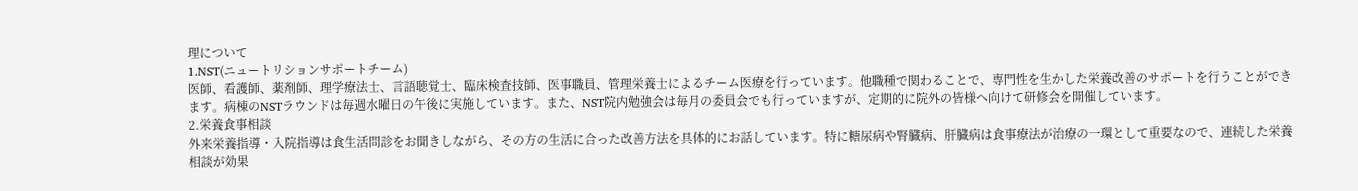理について
1.NST(ニュートリションサポートチーム)
医師、看護師、薬剤師、理学療法士、言語聴覚士、臨床検査技師、医事職員、管理栄養士によるチーム医療を行っています。他職種で関わることで、専門性を生かした栄養改善のサポートを行うことができます。病棟のNSTラウンドは毎週水曜日の午後に実施しています。また、NST院内勉強会は毎月の委員会でも行っていますが、定期的に院外の皆様へ向けて研修会を開催しています。
2.栄養食事相談
外来栄養指導・入院指導は食生活問診をお聞きしながら、その方の生活に合った改善方法を具体的にお話しています。特に糖尿病や腎臓病、肝臓病は食事療法が治療の一環として重要なので、連続した栄養相談が効果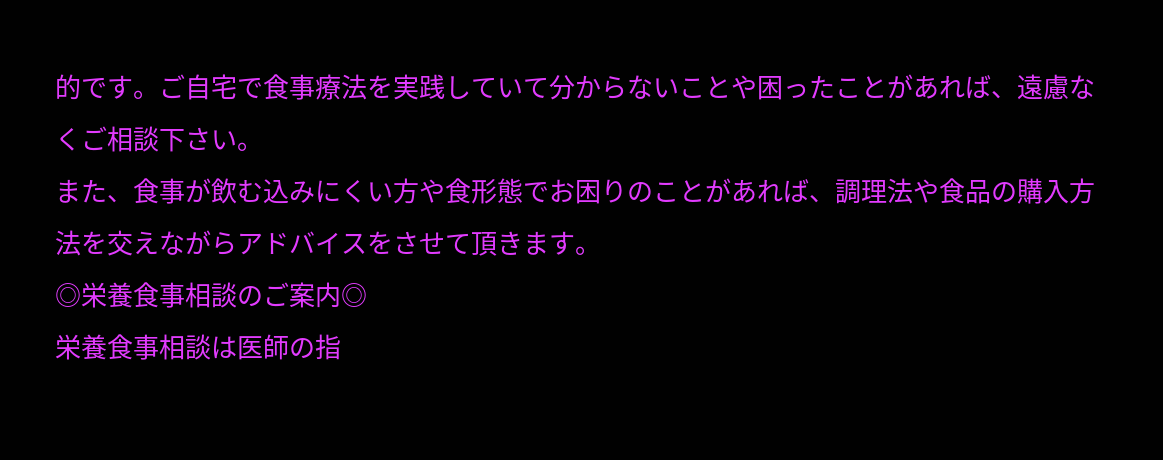的です。ご自宅で食事療法を実践していて分からないことや困ったことがあれば、遠慮なくご相談下さい。
また、食事が飲む込みにくい方や食形態でお困りのことがあれば、調理法や食品の購入方法を交えながらアドバイスをさせて頂きます。
◎栄養食事相談のご案内◎
栄養食事相談は医師の指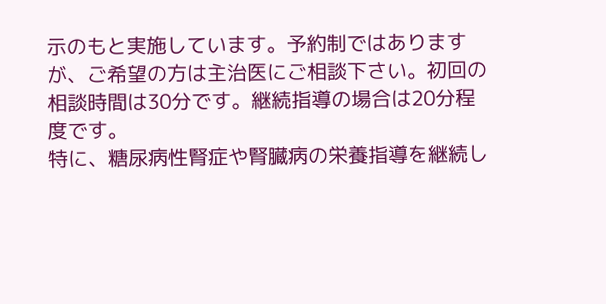示のもと実施しています。予約制ではありますが、ご希望の方は主治医にご相談下さい。初回の相談時間は30分です。継続指導の場合は20分程度です。
特に、糖尿病性腎症や腎臓病の栄養指導を継続し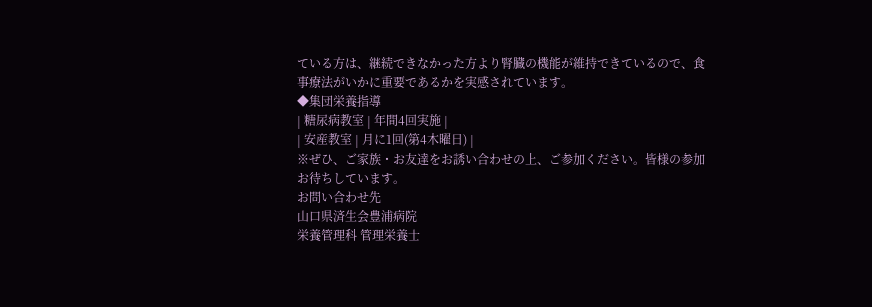ている方は、継続できなかった方より腎臓の機能が維持できているので、食事療法がいかに重要であるかを実感されています。
◆集団栄養指導
| 糖尿病教室 | 年間4回実施 |
| 安産教室 | 月に1回(第4木曜日) |
※ぜひ、ご家族・お友達をお誘い合わせの上、ご参加ください。皆様の参加お待ちしています。
お問い合わせ先
山口県済生会豊浦病院
栄養管理科 管理栄養士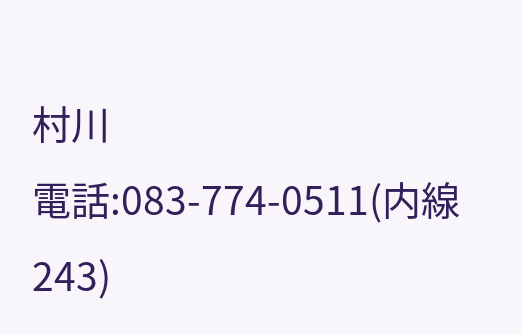村川
電話:083-774-0511(内線243)